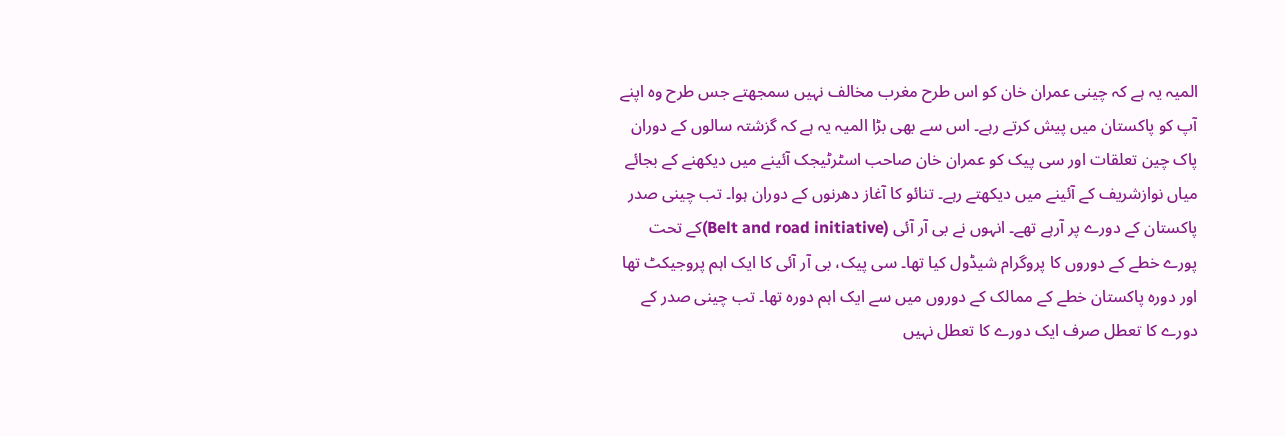المیہ یہ ہے کہ چینی عمران خان کو اس طرح مغرب مخالف نہیں سمجھتے جس طرح وہ اپنے آپ کو پاکستان میں پیش کرتے رہے۔ اس سے بھی بڑا المیہ یہ ہے کہ گزشتہ سالوں کے دوران پاک چین تعلقات اور سی پیک کو عمران خان صاحب اسٹرٹیجک آئینے میں دیکھنے کے بجائے میاں نوازشریف کے آئینے میں دیکھتے رہے۔ تنائو کا آغاز دھرنوں کے دوران ہوا۔ تب چینی صدر پاکستان کے دورے پر آرہے تھے۔ انہوں نے بی آر آئی (Belt and road initiative)کے تحت پورے خطے کے دوروں کا پروگرام شیڈول کیا تھا۔ سی پیک، بی آر آئی کا ایک اہم پروجیکٹ تھا اور دورہ پاکستان خطے کے ممالک کے دوروں میں سے ایک اہم دورہ تھا۔ تب چینی صدر کے دورے کا تعطل صرف ایک دورے کا تعطل نہیں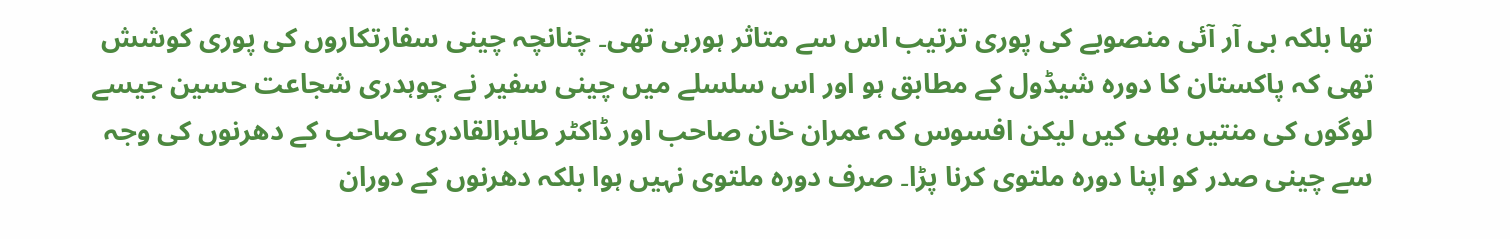تھا بلکہ بی آر آئی منصوبے کی پوری ترتیب اس سے متاثر ہورہی تھی۔ چنانچہ چینی سفارتکاروں کی پوری کوشش تھی کہ پاکستان کا دورہ شیڈول کے مطابق ہو اور اس سلسلے میں چینی سفیر نے چوہدری شجاعت حسین جیسے لوگوں کی منتیں بھی کیں لیکن افسوس کہ عمران خان صاحب اور ڈاکٹر طاہرالقادری صاحب کے دھرنوں کی وجہ سے چینی صدر کو اپنا دورہ ملتوی کرنا پڑا۔ صرف دورہ ملتوی نہیں ہوا بلکہ دھرنوں کے دوران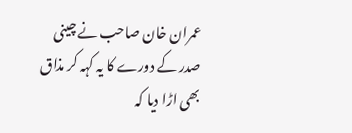عمران خان صاحب نے چینی صدر کے دورے کا یہ کہہ کر مذاق بھی اڑا دیا کہ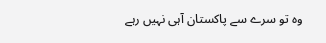وہ تو سرے سے پاکستان آہی نہیں رہے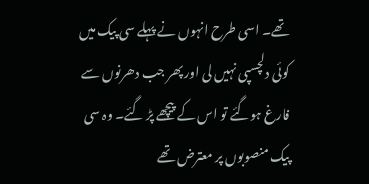تھے۔ اسی طرح انہوں نے پہلے سی پیک میں کوئی دلچسپی نہیں لی اور پھر جب دھرنوں سے فارغ ہوگئے تو اس کے پیچھے پڑ گئے۔ وہ سی پیک منصوبوں پر معترض تھے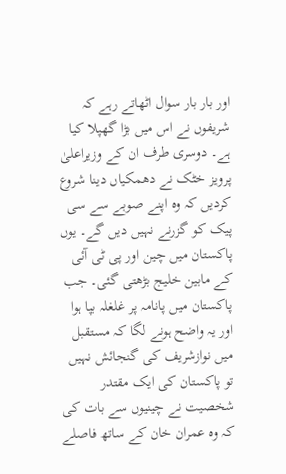اور بار بار سوال اٹھاتے رہے کہ شریفوں نے اس میں بڑا گھپلا کیا ہے۔ دوسری طرف ان کے وزیراعلیٰ پرویز خٹک نے دھمکیاں دینا شروع کردیں کہ وہ اپنے صوبے سے سی پیک کو گزرنے نہیں دیں گے۔ یوں پاکستان میں چین اور پی ٹی آئی کے مابین خلیج بڑھتی گئی۔ جب پاکستان میں پانامہ پر غلغلہ بپا ہوا اور یہ واضح ہونے لگا کہ مستقبل میں نوازشریف کی گنجائش نہیں تو پاکستان کی ایک مقتدر شخصیت نے چینیوں سے بات کی کہ وہ عمران خان کے ساتھ فاصلے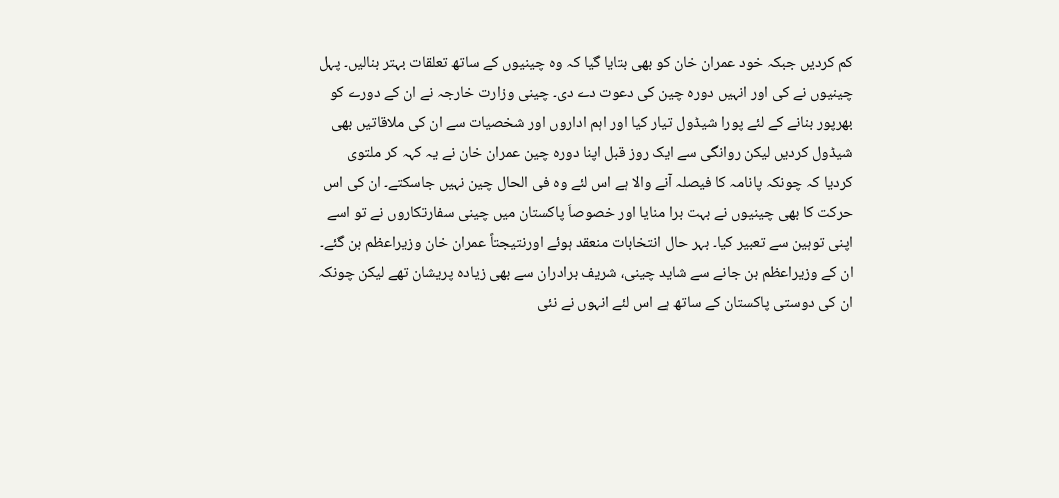کم کردیں جبکہ خود عمران خان کو بھی بتایا گیا کہ وہ چینیوں کے ساتھ تعلقات بہتر بنالیں۔ پہل چینیوں نے کی اور انہیں دورہ چین کی دعوت دے دی۔ چینی وزارت خارجہ نے ان کے دورے کو بھرپور بنانے کے لئے پورا شیڈول تیار کیا اور اہم اداروں اور شخصیات سے ان کی ملاقاتیں بھی شیڈول کردیں لیکن روانگی سے ایک روز قبل اپنا دورہ چین عمران خان نے یہ کہہ کر ملتوی کردیا کہ چونکہ پانامہ کا فیصلہ آنے والا ہے اس لئے وہ فی الحال چین نہیں جاسکتے۔ ان کی اس حرکت کا بھی چینیوں نے بہت برا منایا اور خصوصاَ پاکستان میں چینی سفارتکاروں نے تو اسے اپنی توہین سے تعبیر کیا۔ بہر حال انتخابات منعقد ہوئے اورنتیجتاً عمران خان وزیراعظم بن گئے۔ ان کے وزیراعظم بن جانے سے شاید چینی، شریف برادران سے بھی زیادہ پریشان تھے لیکن چونکہ ان کی دوستی پاکستان کے ساتھ ہے اس لئے انہوں نے نئی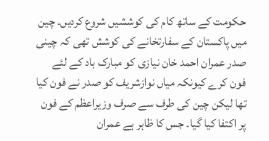حکومت کے ساتھ کام کی کوششیں شروع کردیں۔ چین میں پاکستان کے سفارتخانے کی کوشش تھی کہ چینی صدر عمران احمد خان نیازی کو مبارک باد کے لئے فون کرے کیونکہ میاں نوازشریف کو صدر نے فون کیا تھا لیکن چین کی طرف سے صرف وزیراعظم کے فون پر اکتفا کیا گیا۔ جس کا ظاہر ہے عمران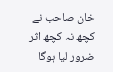خان صاحب نے کچھ نہ کچھ اثر ضرور لیا ہوگا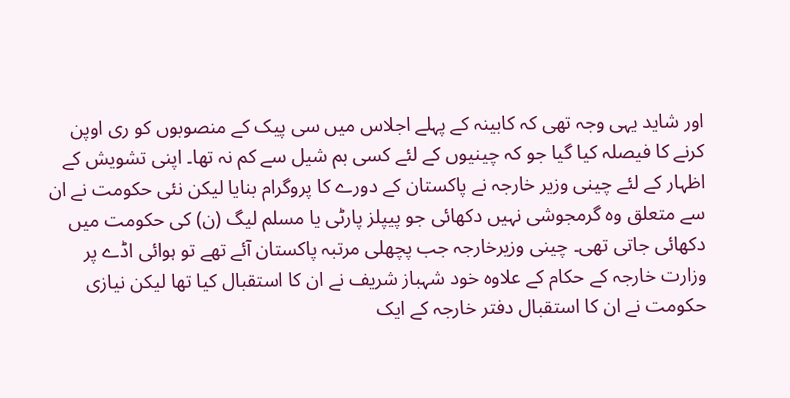اور شاید یہی وجہ تھی کہ کابینہ کے پہلے اجلاس میں سی پیک کے منصوبوں کو ری اوپن کرنے کا فیصلہ کیا گیا جو کہ چینیوں کے لئے کسی بم شیل سے کم نہ تھا۔ اپنی تشویش کے اظہار کے لئے چینی وزیر خارجہ نے پاکستان کے دورے کا پروگرام بنایا لیکن نئی حکومت نے ان سے متعلق وہ گرمجوشی نہیں دکھائی جو پیپلز پارٹی یا مسلم لیگ (ن) کی حکومت میں دکھائی جاتی تھی۔ چینی وزیرخارجہ جب پچھلی مرتبہ پاکستان آئے تھے تو ہوائی اڈے پر وزارت خارجہ کے حکام کے علاوہ خود شہباز شریف نے ان کا استقبال کیا تھا لیکن نیازی حکومت نے ان کا استقبال دفتر خارجہ کے ایک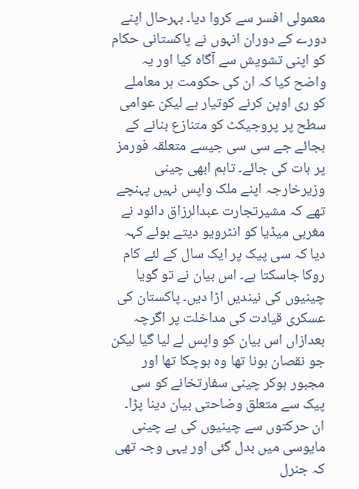معمولی افسر سے کروا دیا۔ بہرحال اپنے دورے کے دوران انہوں نے پاکستانی حکام کو اپنی تشویش سے آگاہ کیا اور یہ واضح کیا کہ ان کی حکومت ہر معاملے کو ری اوپن کرنے کوتیار ہے لیکن عوامی سطح پر پروجیکٹ کو متنازع بنانے کے بجائے جے سی سی جیسے متعلقہ فورمز پر بات کی جائے۔ تاہم ابھی چینی وزیرخارجہ اپنے ملک واپس نہیں پہنچے تھے کہ مشیرتجارت عبدالرزاق دائود نے مغربی میڈیا کو انٹرویو دیتے ہوئے کہہ دیا کہ سی پیک پر ایک سال کے لئے کام روکا جاسکتا ہے۔ اس بیان نے تو گویا چینیوں کی نیندیں اڑا دیں۔ پاکستان کی عسکری قیادت کی مداخلت پر اگرچہ بعدازاں اس بیان کو واپس لے لیا گیا لیکن جو نقصان ہونا تھا وہ ہوچکا تھا اور مجبور ہوکر چینی سفارتخانے کو سی پیک سے متعلق وضاحتی بیان دینا پڑا۔ ان حرکتوں سے چینیوں کی بے چینی مایوسی میں بدل گئی اور یہی وجہ تھی کہ جنرل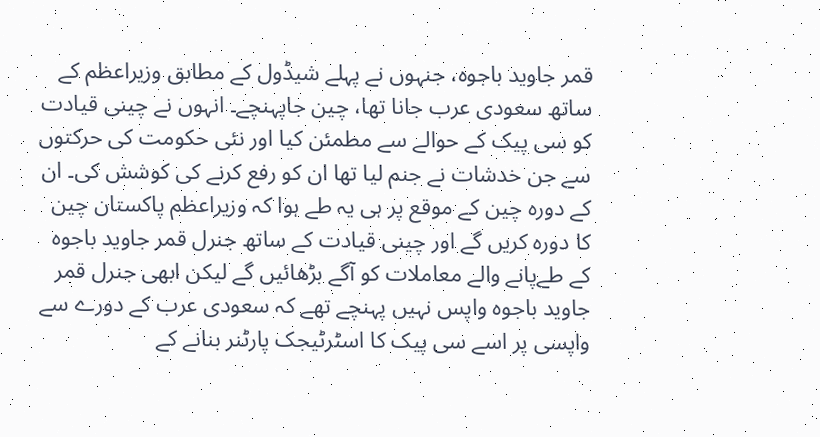قمر جاوید باجوہ، جنہوں نے پہلے شیڈول کے مطابق وزیراعظم کے ساتھ سعودی عرب جانا تھا، چین جاپہنچے۔ انہوں نے چینی قیادت کو سی پیک کے حوالے سے مطمئن کیا اور نئی حکومت کی حرکتوں سے جن خدشات نے جنم لیا تھا ان کو رفع کرنے کی کوشش کی۔ ان کے دورہ چین کے موقع پر ہی یہ طے ہوا کہ وزیراعظم پاکستان چین کا دورہ کریں گے اور چینی قیادت کے ساتھ جنرل قمر جاوید باجوہ کے طےپانے والے معاملات کو آگے بڑھائیں گے لیکن ابھی جنرل قمر جاوید باجوہ واپس نہیں پہنچے تھے کہ سعودی عرب کے دورے سے واپسی پر اسے سی پیک کا اسٹرٹیجک پارٹنر بنانے کے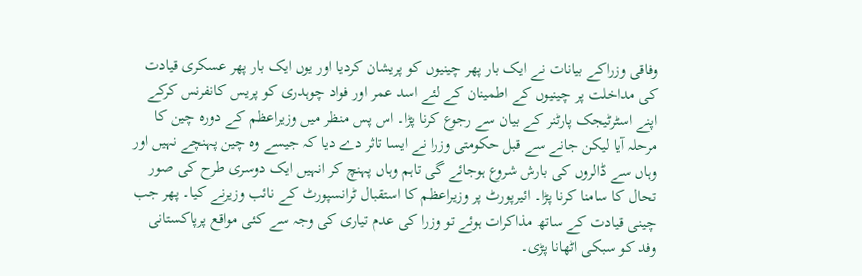وفاقی وزراکے بیانات نے ایک بار پھر چینیوں کو پریشان کردیا اور یوں ایک بار پھر عسکری قیادت کی مداخلت پر چینیوں کے اطمینان کے لئے اسد عمر اور فواد چوہدری کو پریس کانفرنس کرکے اپنے اسٹرٹیجک پارٹنر کے بیان سے رجوع کرنا پڑا۔ اس پس منظر میں وزیراعظم کے دورہ چین کا مرحلہ آیا لیکن جانے سے قبل حکومتی وزرا نے ایسا تاثر دے دیا کہ جیسے وہ چین پہنچے نہیں اور وہاں سے ڈالروں کی بارش شروع ہوجائے گی تاہم وہاں پہنچ کر انہیں ایک دوسری طرح کی صور تحال کا سامنا کرنا پڑا۔ ائیرپورٹ پر وزیراعظم کا استقبال ٹرانسپورٹ کے نائب وزیرنے کیا۔ پھر جب چینی قیادت کے ساتھ مذاکرات ہوئے تو وزرا کی عدم تیاری کی وجہ سے کئی مواقع پرپاکستانی وفد کو سبکی اٹھانا پڑی۔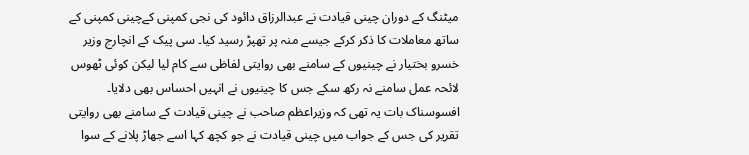میٹنگ کے دوران چینی قیادت نے عبدالرزاق دائود کی نجی کمپنی کےچینی کمپنی کے ساتھ معاملات کا ذکر کرکے جیسے منہ پر تھپڑ رسید کیا۔ سی پیک کے انچارج وزیر خسرو بختیار نے چینیوں کے سامنے بھی روایتی لفاظی سے کام لیا لیکن کوئی ٹھوس لائحہ عمل سامنے نہ رکھ سکے جس کا چینیوں نے انہیں احساس بھی دلایا۔ افسوسناک بات یہ تھی کہ وزیراعظم صاحب نے چینی قیادت کے سامنے بھی روایتی تقریر کی جس کے جواب میں چینی قیادت نے جو کچھ کہا اسے جھاڑ پلانے کے سوا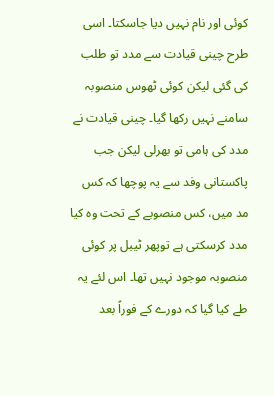کوئی اور نام نہیں دیا جاسکتا۔ اسی طرح چینی قیادت سے مدد تو طلب کی گئی لیکن کوئی ٹھوس منصوبہ سامنے نہیں رکھا گیا۔ چینی قیادت نے مدد کی ہامی تو بھرلی لیکن جب پاکستانی وفد سے یہ پوچھا کہ کس مد میں، کس منصوبے کے تحت وہ کیا مدد کرسکتی ہے توپھر ٹیبل پر کوئی منصوبہ موجود نہیں تھا۔ اس لئے یہ طے کیا گیا کہ دورے کے فوراً بعد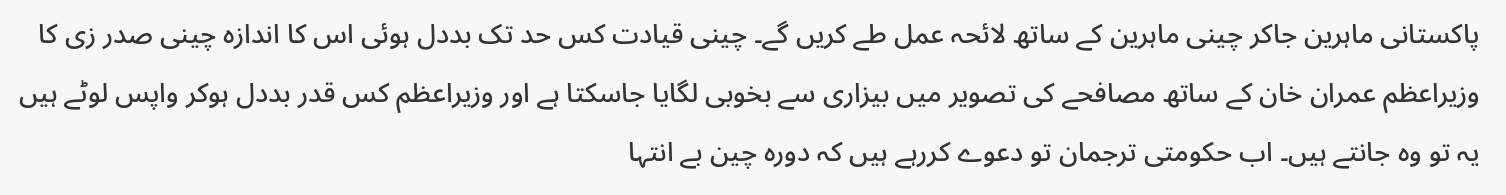پاکستانی ماہرین جاکر چینی ماہرین کے ساتھ لائحہ عمل طے کریں گے۔ چینی قیادت کس حد تک بددل ہوئی اس کا اندازہ چینی صدر زی کا وزیراعظم عمران خان کے ساتھ مصافحے کی تصویر میں بیزاری سے بخوبی لگایا جاسکتا ہے اور وزیراعظم کس قدر بددل ہوکر واپس لوٹے ہیں یہ تو وہ جانتے ہیں۔ اب حکومتی ترجمان تو دعوے کررہے ہیں کہ دورہ چین بے انتہا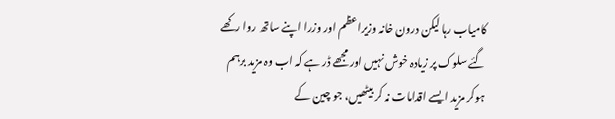کامیاب رہا لیکن درون خانہ وزیراعظم اور وزرا اپنے ساتھ روا رکھے گئے سلوک پر زیادہ خوش نہیں اور مجھے ڈر ہے کہ اب وہ مزید برہم ہوکر مزید ایسے اقدامات نہ کر بیٹھیں، جو چین کے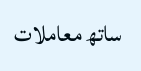ساتھ معاملات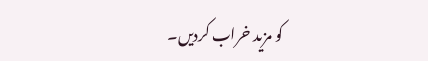کو مزید خراب کردیں۔